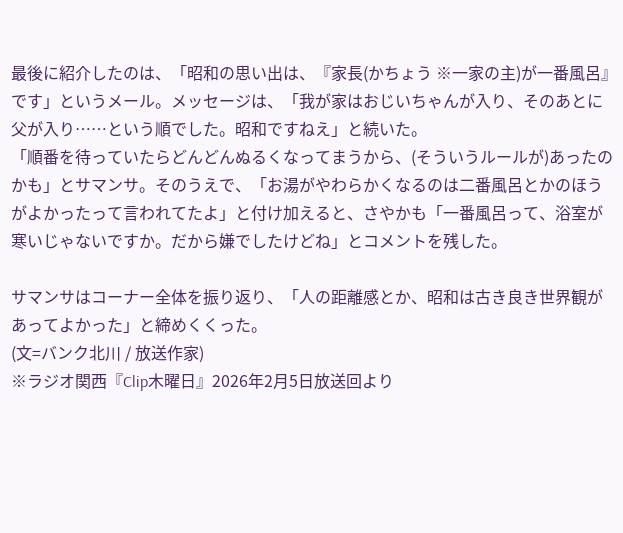最後に紹介したのは、「昭和の思い出は、『家長(かちょう ※一家の主)が一番風呂』です」というメール。メッセージは、「我が家はおじいちゃんが入り、そのあとに父が入り……という順でした。昭和ですねえ」と続いた。
「順番を待っていたらどんどんぬるくなってまうから、(そういうルールが)あったのかも」とサマンサ。そのうえで、「お湯がやわらかくなるのは二番風呂とかのほうがよかったって言われてたよ」と付け加えると、さやかも「一番風呂って、浴室が寒いじゃないですか。だから嫌でしたけどね」とコメントを残した。

サマンサはコーナー全体を振り返り、「人の距離感とか、昭和は古き良き世界観があってよかった」と締めくくった。
(文=バンク北川 / 放送作家)
※ラジオ関西『Clip木曜日』2026年2月5日放送回より